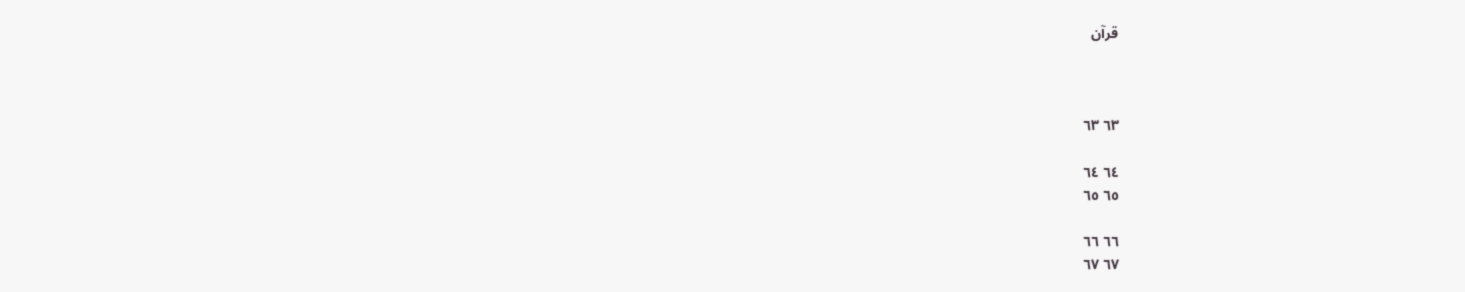قرآن



٦٣ ٦٣

٦٤ ٦٤
٦٥ ٦٥

٦٦ ٦٦
٦٧ ٦٧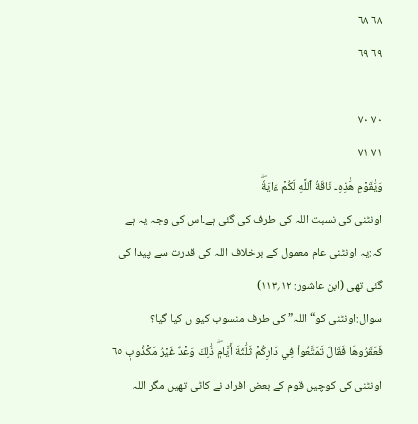٦٨ ٦٨
٦٩ ٦٩

٧٠ ٧٠
٧١ ٧١
وَيَٰقَوۡمِ هَٰذِهِۦ نَاقَةُ ٱللَّهِ لَكُمۡ ءَايَةٗۖ
اونٹنی کی نسبت اللہ کی طرف کی گئی ہے۔اس کی وجہ یہ ہے کہ:یہ اونٹنی عام معمول کے برخلاف اللہ کی قدرت سے پیدا کی گئی تھی (ابن عاشور: ۱۲؍۱۱۳)
سوال:اونٹنی کو“اللہ” کی طرف منسوب کیو ں کیا گیا؟
فَعَقَرُوهَا فَقَالَ تَمَتَّعُواْ فِي دَارِكُمۡ ثَلَٰثَةَ أَيَّامٖۖ ذَٰلِكَ وَعۡدٌ غَيۡرُ مَكۡذُوبٖ ٦٥
اونٹنی کی کوچیں قوم کے بعض افراد نے کاٹی تھیں مگر اللہ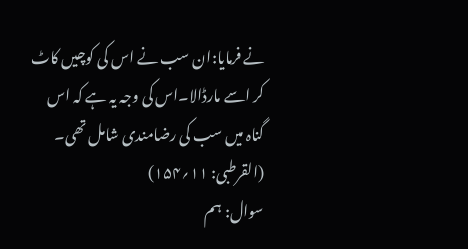نے فرمایا:ان سب نے اس کی کوچیں کاٹ کر اسے مارڈالا۔اس کی وجہ یہ ہے کہ اس گناہ میں سب کی رضامندی شامل تھی۔ (القرطبی: ۱۱؍۱۵۴)
سوال: ہم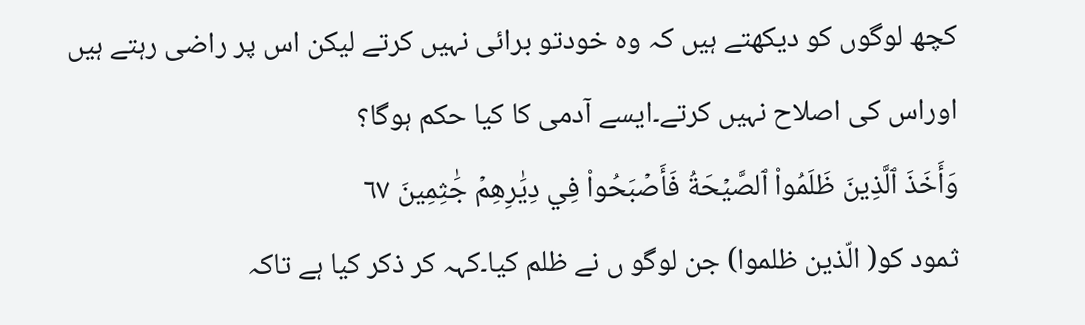کچھ لوگوں کو دیکھتے ہیں کہ وہ خودتو برائی نہیں کرتے لیکن اس پر راضی رہتے ہیں اوراس کی اصلاح نہیں کرتے۔ایسے آدمی کا کیا حکم ہوگا؟
وَأَخَذَ ٱلَّذِينَ ظَلَمُواْ ٱلصَّيۡحَةُ فَأَصۡبَحُواْ فِي دِيَٰرِهِمۡ جَٰثِمِينَ ٦٧
ثمود کو( الّذين ظلموا) جن لوگو ں نے ظلم کیا۔کہہ کر ذکر کیا ہے تاکہ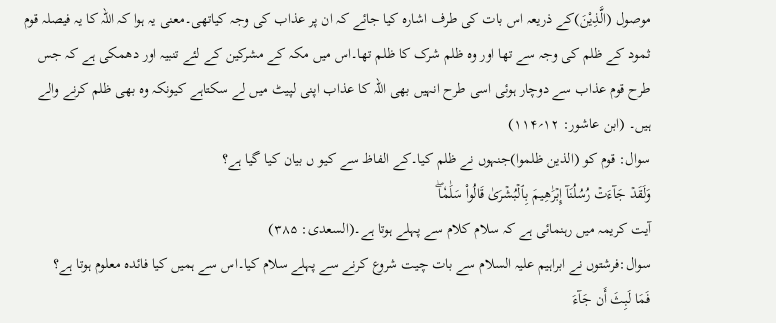موصول (الَّذِيْنَ)کے ذریعہ اس بات کی طرف اشارہ کیا جائے کہ ان پر عذاب کی وجہ کیاتھی۔معنی یہ ہوا کہ اللہ کا یہ فیصلہ قوم ثمود کے ظلم کی وجہ سے تھا اور وہ ظلم شرک کا ظلم تھا۔اس میں مکہ کے مشرکین کے لئے تنبیہ اور دھمکی ہے کہ جس طرح قوم عذاب سے دوچار ہوئی اسی طرح انہیں بھی اللہ کا عذاب اپنی لپیٹ میں لے سکتاہے کیونکہ وہ بھی ظلم کرنے والے ہیں۔ (ابن عاشور: ۱۲؍۱۱۴)
سوال: قوم کو (الذين ظلموا)جنہوں نے ظلم کیا۔کے الفاظ سے کیو ں بیان کیا گیا ہے؟
وَلَقَدۡ جَآءَتۡ رُسُلُنَآ إِبۡرَٰهِيمَ بِٱلۡبُشۡرَىٰ قَالُواْ سَلَٰمٗاۖ
آیت کریمہ میں رہنمائی ہے کہ سلام کلام سے پہلے ہوتا ہے۔(السعدی: ۳۸۵)
سوال:فرشتوں نے ابراہیم علیہ السلام سے بات چیت شروع کرنے سے پہلے سلام کیا۔اس سے ہمیں کیا فائدہ معلوم ہوتا ہے؟
فَمَا لَبِثَ أَن جَآءَ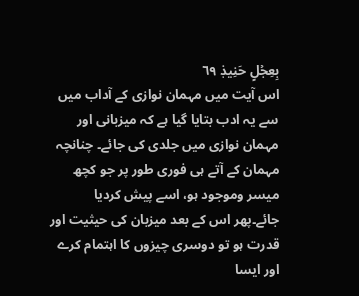بِعِجۡلٍ حَنِيذٖ ٦٩
اس آیت میں مہمان نوازی کے آداب میں سے یہ ادب بتایا گیا ہے کہ میزبانی اور مہمان نوازی میں جلدی کی جائے۔ چنانچہ مہمان کے آتے ہی فوری طور پر جو کچھ میسر وموجود ہو، اسے پیش کردیا جائے۔پھر اس کے بعد میزبان کی حیثیت اور قدرت ہو تو دوسری چیزوں کا اہتمام کرے اور ایسا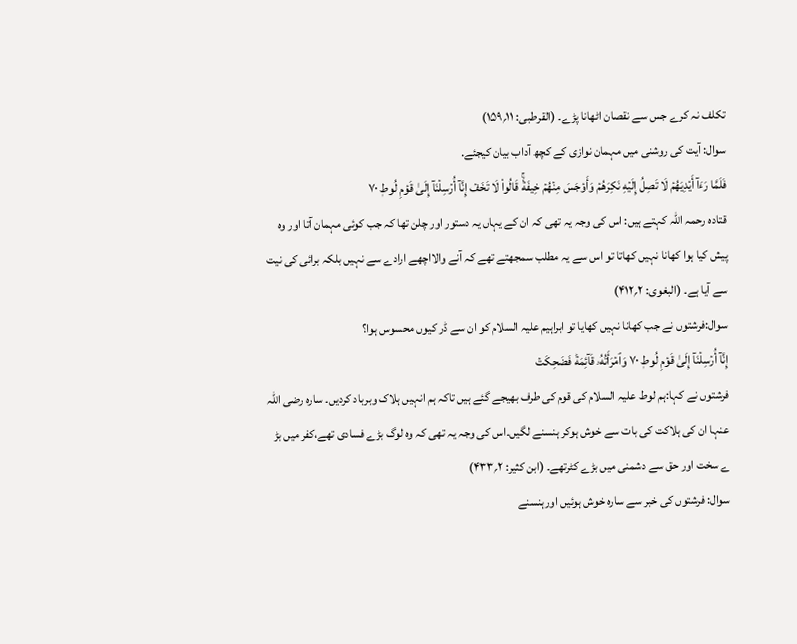تکلف نہ کرے جس سے نقصان اٹھانا پڑے۔ (القرطبی: ۱۱؍۱۵۹)
سوال: آیت کی روشنی میں مہمان نوازی کے کچھ آداب بیان کیجئے.
فَلَمَّا رَءَآ أَيۡدِيَهُمۡ لَا تَصِلُ إِلَيۡهِ نَكِرَهُمۡ وَأَوۡجَسَ مِنۡهُمۡ خِيفَةٗۚ قَالُواْ لَا تَخَفۡ إِنَّآ أُرۡسِلۡنَآ إِلَىٰ قَوۡمِ لُوطٖ ٧٠
قتادہ رحمہ اللہ کہتے ہیں: اس کی وجہ یہ تھی کہ ان کے یہاں یہ دستور اور چلن تھا کہ جب کوئی مہمان آتا اور وہ پیش کیا ہوا کھانا نہیں کھاتا تو اس سے یہ مطلب سمجھتے تھے کہ آنے والااچھے ارادے سے نہیں بلکہ برائی کی نیت سے آیا ہے۔ (البغوی: ۲؍۴۱۲)
سوال:فرشتوں نے جب کھانا نہیں کھایا تو ابراہیم علیہ السلام کو ان سے ڈر کیوں محسوس ہوا؟
إِنَّآ أُرۡسِلۡنَآ إِلَىٰ قَوۡمِ لُوطٖ ٧٠ وَٱمۡرَأَتُهُۥ قَآئِمَةٞ فَضَحِكَتۡ
فرشتوں نے کہا:ہم لوط علیہ السلام کی قوم کی طرف بھیجے گئے ہیں تاکہ ہم انہیں ہلاک وبرباد کردیں۔ سارہ رضی اللہ عنہا ان کی ہلاکت کی بات سے خوش ہوکر ہنسنے لگیں۔اس کی وجہ یہ تھی کہ وہ لوگ بڑے فسادی تھے،کفر میں بڑ ے سخت اور حق سے دشمنی میں بڑے کٹرتھے۔ (ابن کثیر: ۲؍۴۳۳)
سوال: فرشتوں کی خبر سے سارہ خوش ہوئیں اورہنسنے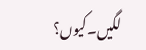لگیں۔کیوں؟